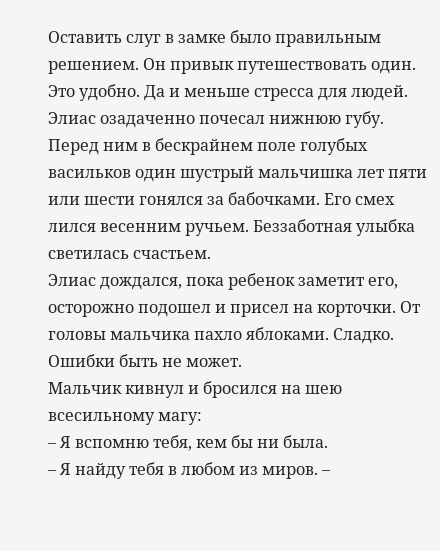Оставить слуг в замке было правильным решением. Он привык путешествовать один. Это удобно. Да и меньше стресса для людей.
Элиас озадаченно почесал нижнюю губу. Перед ним в бескрайнем поле голубых васильков один шустрый мальчишка лет пяти или шести гонялся за бабочками. Его смех лился весенним ручьем. Беззаботная улыбка светилась счастьем.
Элиас дождался, пока ребенок заметит его, осторожно подошел и присел на корточки. От головы мальчика пахло яблоками. Сладко.
Ошибки быть не может.
Мальчик кивнул и бросился на шею всесильному магу:
– Я вспомню тебя, кем бы ни была.
– Я найду тебя в любом из миров. –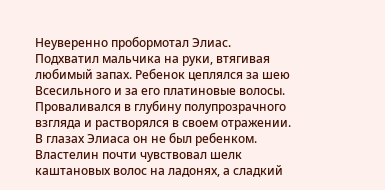Неуверенно пробормотал Элиас.
Подхватил мальчика на руки, втягивая любимый запах. Ребенок цеплялся за шею Всесильного и за его платиновые волосы. Проваливался в глубину полупрозрачного взгляда и растворялся в своем отражении. В глазах Элиаса он не был ребенком.
Властелин почти чувствовал шелк каштановых волос на ладонях, а сладкий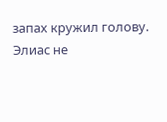запах кружил голову.
Элиас не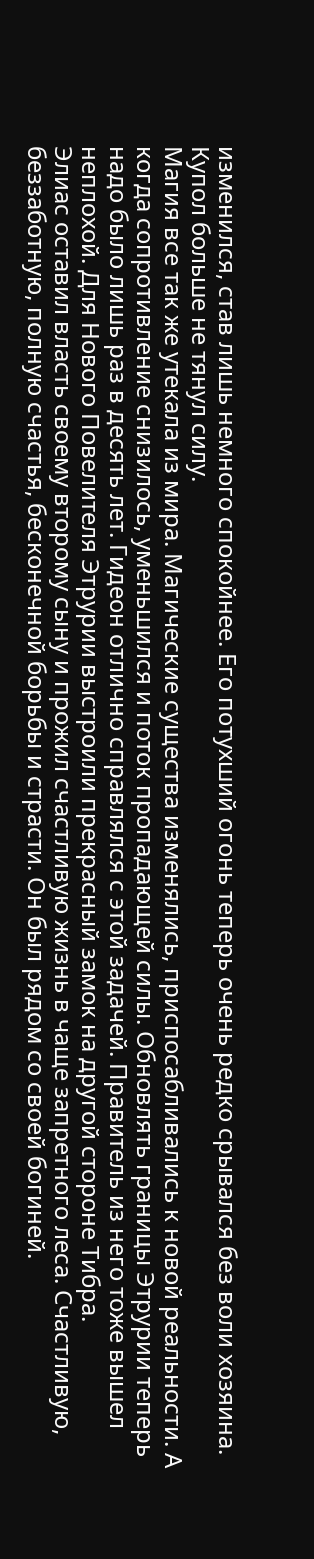изменился, став лишь немного спокойнее. Его потухший огонь теперь очень редко срывался без воли хозяина. Купол больше не тянул силу.
Магия все так же утекала из мира. Магические существа изменялись, приспосабливались к новой реальности. А когда сопротивление снизилось, уменьшился и поток пропадающей силы. Обновлять границы Этрурии теперь надо было лишь раз в десять лет. Гидеон отлично справлялся с этой задачей. Правитель из него тоже вышел неплохой. Для Нового Повелителя Этрурии выстроили прекрасный замок на другой стороне Тибра.
Элиас оставил власть своему второму сыну и прожил счастливую жизнь в чаще запретного леса. Счастливую, беззаботную, полную счастья, бесконечной борьбы и страсти. Он был рядом со своей богиней.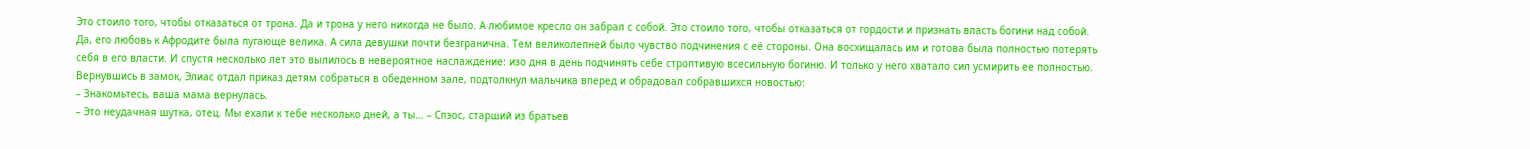Это стоило того, чтобы отказаться от трона. Да и трона у него никогда не было. А любимое кресло он забрал с собой. Это стоило того, чтобы отказаться от гордости и признать власть богини над собой. Да, его любовь к Афродите была пугающе велика. А сила девушки почти безгранична. Тем великолепней было чувство подчинения с её стороны. Она восхищалась им и готова была полностью потерять себя в его власти. И спустя несколько лет это вылилось в невероятное наслаждение: изо дня в день подчинять себе строптивую всесильную богиню. И только у него хватало сил усмирить ее полностью.
Вернувшись в замок, Элиас отдал приказ детям собраться в обеденном зале, подтолкнул мальчика вперед и обрадовал собравшихся новостью:
– Знакомьтесь, ваша мама вернулась.
– Это неудачная шутка, отец. Мы ехали к тебе несколько дней, а ты… – Спэос, старший из братьев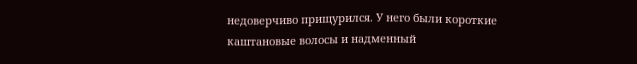недоверчиво прищурился. У него были короткие каштановые волосы и надменный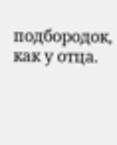подбородок, как у отца.